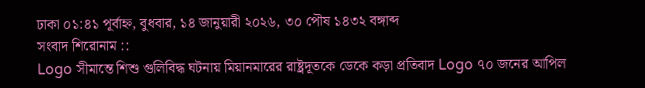ঢাকা ০১:৪১ পূর্বাহ্ন, বুধবার, ১৪ জানুয়ারী ২০২৬, ৩০ পৌষ ১৪৩২ বঙ্গাব্দ
সংবাদ শিরোনাম ::
Logo সীমান্তে শিশু গুলিবিদ্ধ ঘটনায় মিয়ানমারের রাষ্ট্রদূতকে ডেকে কড়া প্রতিবাদ Logo ৭০ জনের আপিল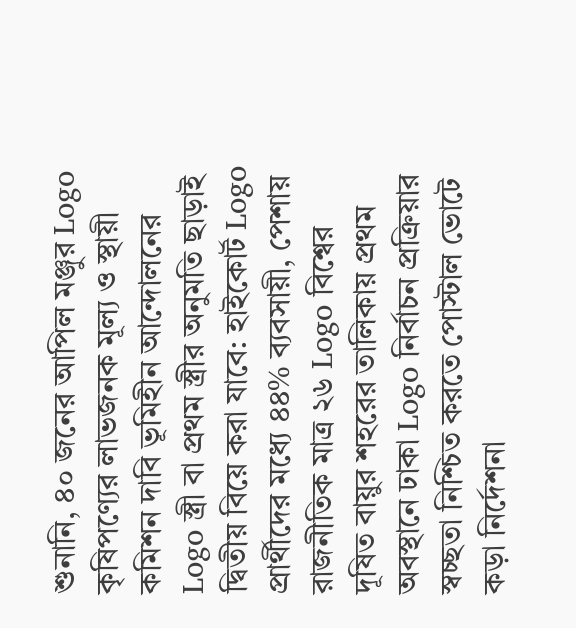শুনানি, ৪০ জনের আপিল মঞ্জুর Logo কৃষিপণ্যের লাভজনক মূল্য ও স্থায়ী কমিশন দাবি ভূমিহীন আন্দোলনের Logo স্ত্রী বা প্রথম স্ত্রীর অনুমতি ছাড়াই দ্বিতীয় বিয়ে করা যাবে: হাইকোর্ট Logo প্রার্থীদের মধ্যে ৪৪% ব্যবসায়ী, পেশায় রাজনীতিক মাত্র ২৬ Logo বিশ্বের দূষিত বায়ুর শহরের তালিকায় প্রথম অবস্থানে ঢাকা Logo নির্বাচন প্রক্রিয়ার স্বচ্ছতা নিশ্চিত করতে পোস্টাল ভোটে কড়া নির্দেশনা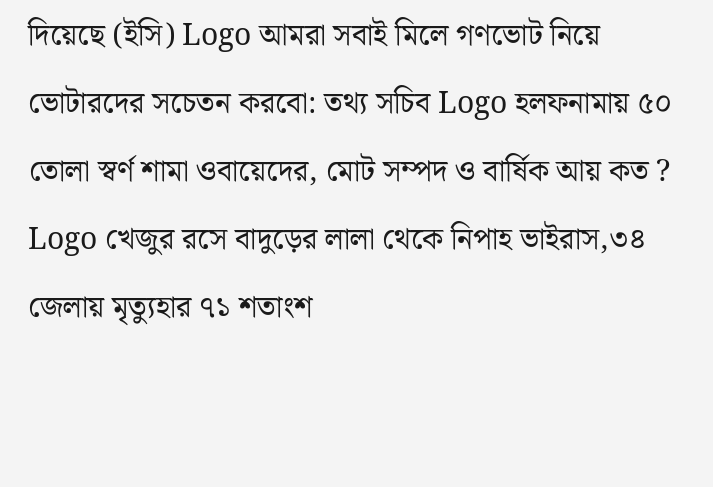দিয়েছে (ইসি) Logo আমরা সবাই মিলে গণভোট নিয়ে ভোটারদের সচেতন করবো: তথ্য সচিব Logo হলফনামায় ৫০ তোলা স্বর্ণ শামা ওবায়েদের, মোট সম্পদ ও বার্ষিক আয় কত ? Logo খেজুর রসে বাদুড়ের লালা থেকে নিপাহ ভাইরাস,৩৪ জেলায় মৃত্যুহার ৭১ শতাংশ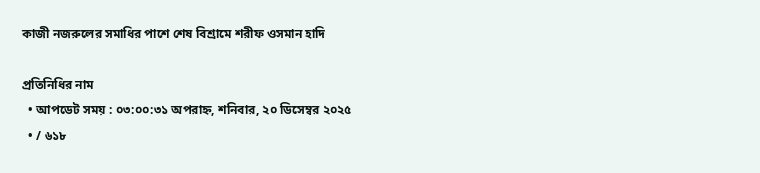কাজী নজরুলের সমাধির পাশে শেষ বিশ্রামে শরীফ ওসমান হাদি

প্রতিনিধির নাম
  • আপডেট সময় : ০৩:০০:৩১ অপরাহ্ন, শনিবার, ২০ ডিসেম্বর ২০২৫
  • / ৬১৮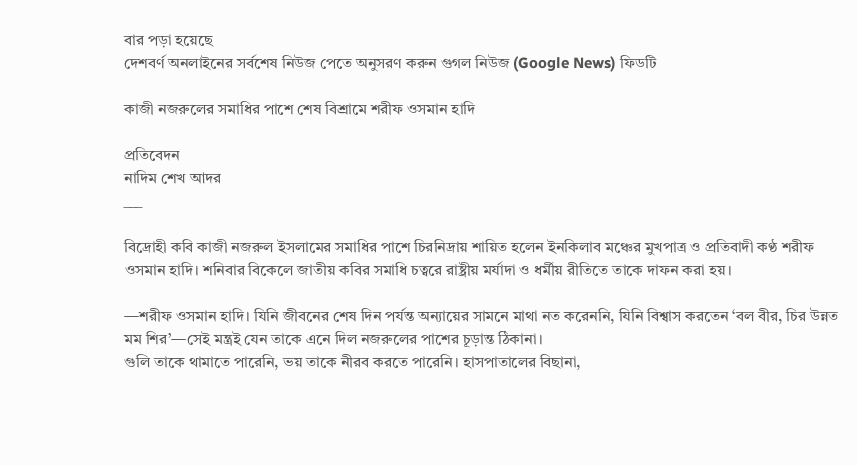বার পড়া হয়েছে
দেশবর্ণ অনলাইনের সর্বশেষ নিউজ পেতে অনুসরণ করুন গুগল নিউজ (Google News) ফিডটি

কাজী নজরুলের সমাধির পাশে শেষ বিশ্রামে শরীফ ওসমান হাদি

প্রতিবেদন
নাদিম শেখ আদর
___

বিদ্রোহী কবি কাজী নজরুল ইসলামের সমাধির পাশে চিরনিদ্রায় শায়িত হলেন ইনকিলাব মঞ্চের মুখপাত্র ও প্রতিবাদী কণ্ঠ শরীফ ওসমান হাদি। শনিবার বিকেলে জাতীয় কবির সমাধি চত্বরে রাষ্ট্রীয় মর্যাদা ও ধর্মীয় রীতিতে তাকে দাফন করা হয়।

—শরীফ ওসমান হাদি। যিনি জীবনের শেষ দিন পর্যন্ত অন্যায়ের সামনে মাথা নত করেননি, যিনি বিশ্বাস করতেন ‘বল বীর, চির উন্নত মম শির’—সেই মন্ত্রই যেন তাকে এনে দিল নজরুলের পাশের চূড়ান্ত ঠিকানা।
গুলি তাকে থামাতে পারেনি, ভয় তাকে নীরব করতে পারেনি। হাসপাতালের বিছানা,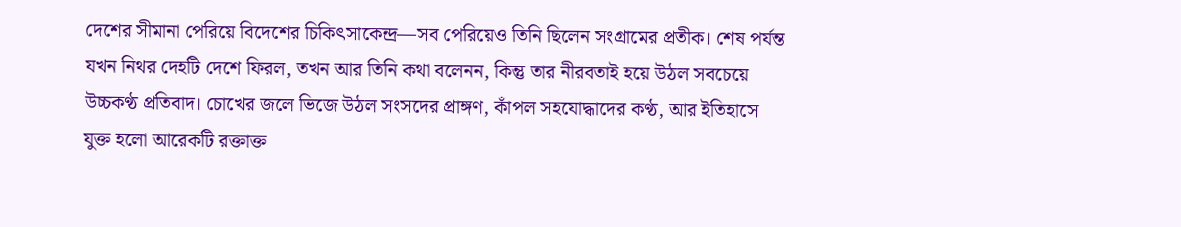দেশের সীমানা পেরিয়ে বিদেশের চিকিৎসাকেন্দ্র—সব পেরিয়েও তিনি ছিলেন সংগ্রামের প্রতীক। শেষ পর্যন্ত যখন নিথর দেহটি দেশে ফিরল, তখন আর তিনি কথা বলেনন, কিন্তু তার নীরবতাই হয়ে উঠল সবচেয়ে উচ্চকণ্ঠ প্রতিবাদ। চোখের জলে ভিজে উঠল সংসদের প্রাঙ্গণ, কাঁপল সহযোদ্ধাদের কণ্ঠ, আর ইতিহাসে যুক্ত হলো আরেকটি রক্তাক্ত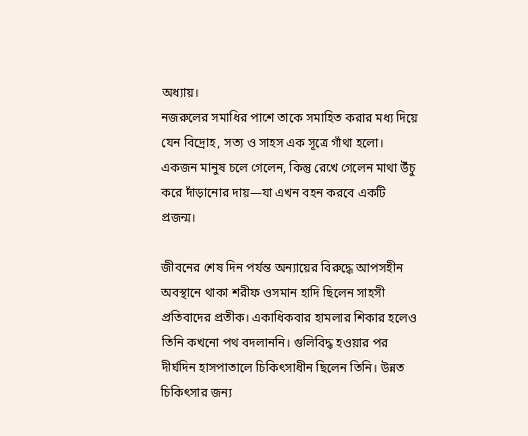অধ্যায়।
নজরুলের সমাধির পাশে তাকে সমাহিত করার মধ্য দিয়ে যেন বিদ্রোহ, সত্য ও সাহস এক সূত্রে গাঁথা হলো। একজন মানুষ চলে গেলেন, কিন্তু রেখে গেলেন মাথা উঁচু করে দাঁড়ানোর দায়—যা এখন বহন করবে একটি প্রজন্ম।

জীবনের শেষ দিন পর্যন্ত অন্যায়ের বিরুদ্ধে আপসহীন অবস্থানে থাকা শরীফ ওসমান হাদি ছিলেন সাহসী প্রতিবাদের প্রতীক। একাধিকবার হামলার শিকার হলেও তিনি কখনো পথ বদলাননি। গুলিবিদ্ধ হওয়ার পর দীর্ঘদিন হাসপাতালে চিকিৎসাধীন ছিলেন তিনি। উন্নত চিকিৎসার জন্য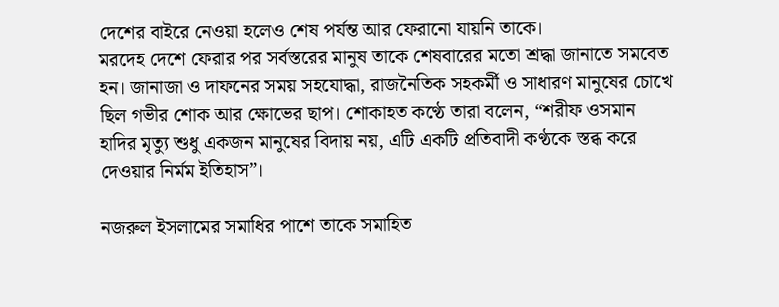দেশের বাইরে নেওয়া হলেও শেষ পর্যন্ত আর ফেরানো যায়নি তাকে।
মরদেহ দেশে ফেরার পর সর্বস্তরের মানুষ তাকে শেষবারের মতো শ্রদ্ধা জানাতে সমবেত হন। জানাজা ও দাফনের সময় সহযোদ্ধা, রাজনৈতিক সহকর্মী ও সাধারণ মানুষের চোখে ছিল গভীর শোক আর ক্ষোভের ছাপ। শোকাহত কণ্ঠে তারা বলেন, “শরীফ ওসমান হাদির মৃত্যু শুধু একজন মানুষের বিদায় নয়, এটি একটি প্রতিবাদী কণ্ঠকে স্তব্ধ করে দেওয়ার নির্মম ইতিহাস”।

নজরুল ইসলামের সমাধির পাশে তাকে সমাহিত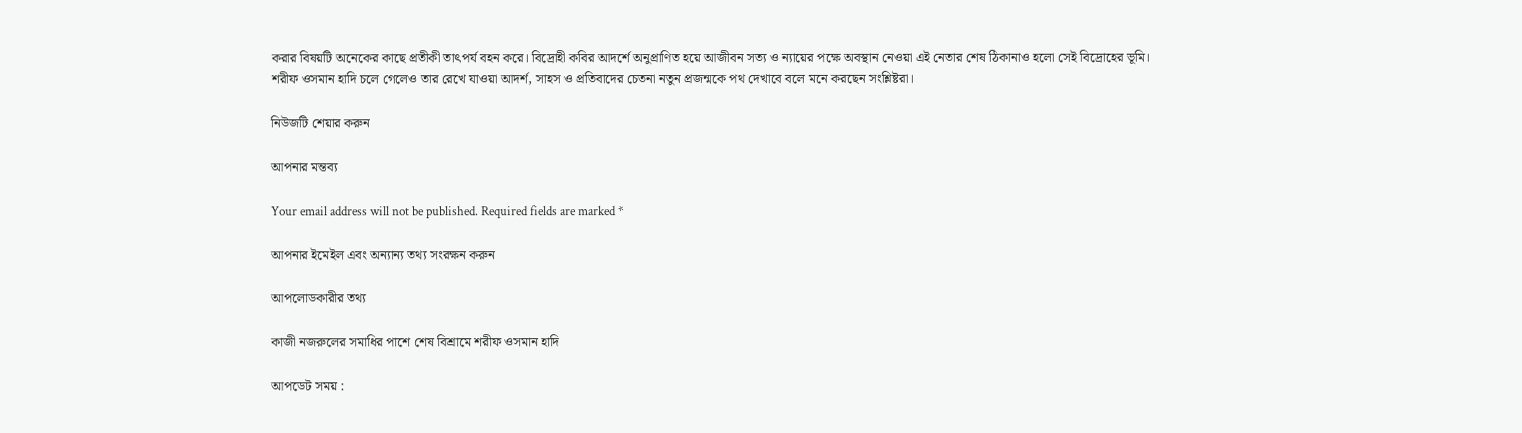করার বিষয়টি অনেকের কাছে প্রতীকী তাৎপর্য বহন করে। বিদ্রোহী কবির আদর্শে অনুপ্রাণিত হয়ে আজীবন সত্য ও ন্যায়ের পক্ষে অবস্থান নেওয়া এই নেতার শেষ ঠিকানাও হলো সেই বিদ্রোহের ভূমি।
শরীফ ওসমান হাদি চলে গেলেও তার রেখে যাওয়া আদর্শ, সাহস ও প্রতিবাদের চেতনা নতুন প্রজন্মকে পথ দেখাবে বলে মনে করছেন সংশ্লিষ্টরা।

নিউজটি শেয়ার করুন

আপনার মন্তব্য

Your email address will not be published. Required fields are marked *

আপনার ইমেইল এবং অন্যান্য তথ্য সংরক্ষন করুন

আপলোডকারীর তথ্য

কাজী নজরুলের সমাধির পাশে শেষ বিশ্রামে শরীফ ওসমান হাদি

আপডেট সময় :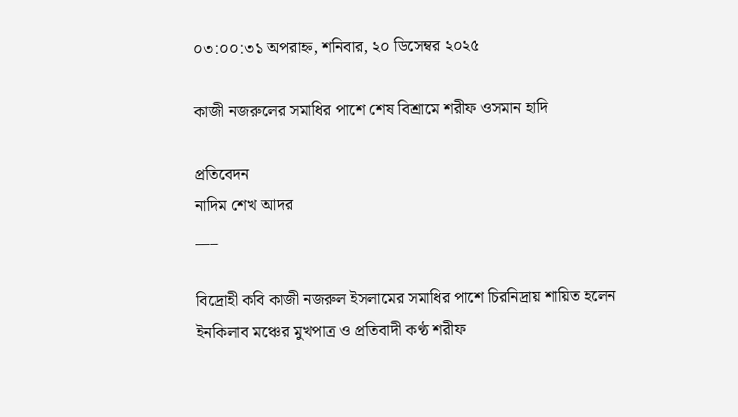০৩:০০:৩১ অপরাহ্ন, শনিবার, ২০ ডিসেম্বর ২০২৫

কাজী নজরুলের সমাধির পাশে শেষ বিশ্রামে শরীফ ওসমান হাদি

প্রতিবেদন
নাদিম শেখ আদর
___

বিদ্রোহী কবি কাজী নজরুল ইসলামের সমাধির পাশে চিরনিদ্রায় শায়িত হলেন ইনকিলাব মঞ্চের মুখপাত্র ও প্রতিবাদী কণ্ঠ শরীফ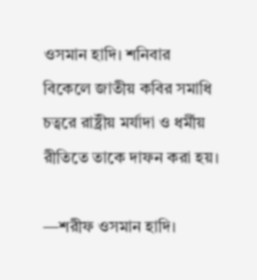ওসমান হাদি। শনিবার বিকেলে জাতীয় কবির সমাধি চত্বরে রাষ্ট্রীয় মর্যাদা ও ধর্মীয় রীতিতে তাকে দাফন করা হয়।

—শরীফ ওসমান হাদি।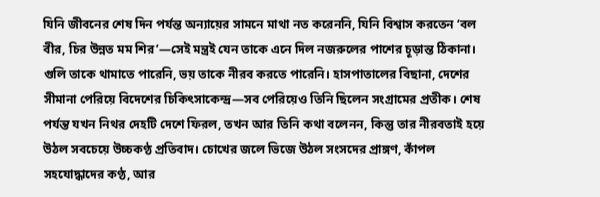যিনি জীবনের শেষ দিন পর্যন্ত অন্যায়ের সামনে মাথা নত করেননি, যিনি বিশ্বাস করতেন ‘বল বীর, চির উন্নত মম শির’—সেই মন্ত্রই যেন তাকে এনে দিল নজরুলের পাশের চূড়ান্ত ঠিকানা।
গুলি তাকে থামাতে পারেনি, ভয় তাকে নীরব করতে পারেনি। হাসপাতালের বিছানা, দেশের সীমানা পেরিয়ে বিদেশের চিকিৎসাকেন্দ্র—সব পেরিয়েও তিনি ছিলেন সংগ্রামের প্রতীক। শেষ পর্যন্ত যখন নিথর দেহটি দেশে ফিরল, তখন আর তিনি কথা বলেনন, কিন্তু তার নীরবতাই হয়ে উঠল সবচেয়ে উচ্চকণ্ঠ প্রতিবাদ। চোখের জলে ভিজে উঠল সংসদের প্রাঙ্গণ, কাঁপল সহযোদ্ধাদের কণ্ঠ, আর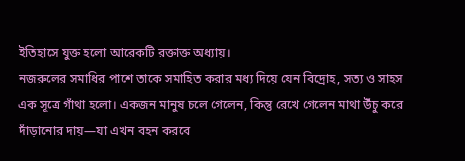ইতিহাসে যুক্ত হলো আরেকটি রক্তাক্ত অধ্যায়।
নজরুলের সমাধির পাশে তাকে সমাহিত করার মধ্য দিয়ে যেন বিদ্রোহ, সত্য ও সাহস এক সূত্রে গাঁথা হলো। একজন মানুষ চলে গেলেন, কিন্তু রেখে গেলেন মাথা উঁচু করে দাঁড়ানোর দায়—যা এখন বহন করবে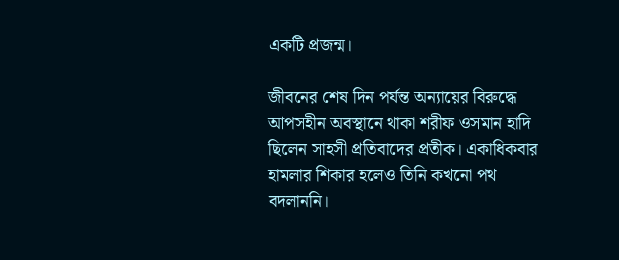একটি প্রজন্ম।

জীবনের শেষ দিন পর্যন্ত অন্যায়ের বিরুদ্ধে আপসহীন অবস্থানে থাকা শরীফ ওসমান হাদি ছিলেন সাহসী প্রতিবাদের প্রতীক। একাধিকবার হামলার শিকার হলেও তিনি কখনো পথ বদলাননি।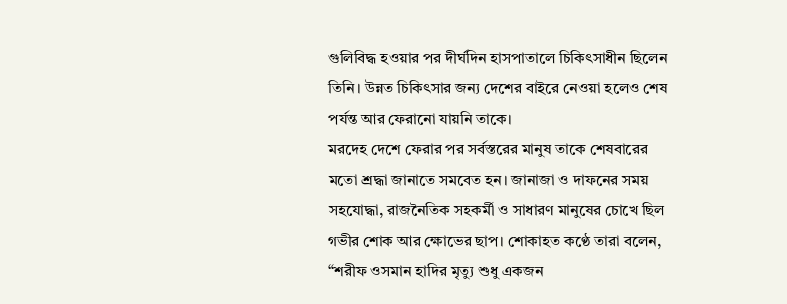গুলিবিদ্ধ হওয়ার পর দীর্ঘদিন হাসপাতালে চিকিৎসাধীন ছিলেন তিনি। উন্নত চিকিৎসার জন্য দেশের বাইরে নেওয়া হলেও শেষ পর্যন্ত আর ফেরানো যায়নি তাকে।
মরদেহ দেশে ফেরার পর সর্বস্তরের মানুষ তাকে শেষবারের মতো শ্রদ্ধা জানাতে সমবেত হন। জানাজা ও দাফনের সময় সহযোদ্ধা, রাজনৈতিক সহকর্মী ও সাধারণ মানুষের চোখে ছিল গভীর শোক আর ক্ষোভের ছাপ। শোকাহত কণ্ঠে তারা বলেন, “শরীফ ওসমান হাদির মৃত্যু শুধু একজন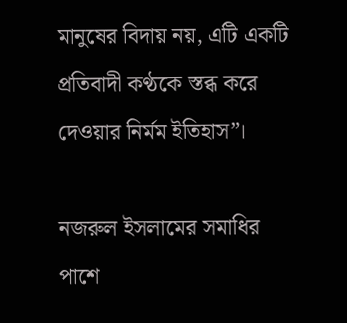মানুষের বিদায় নয়, এটি একটি প্রতিবাদী কণ্ঠকে স্তব্ধ করে দেওয়ার নির্মম ইতিহাস”।

নজরুল ইসলামের সমাধির পাশে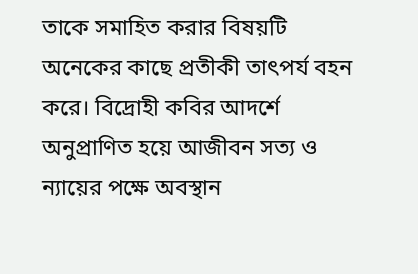তাকে সমাহিত করার বিষয়টি অনেকের কাছে প্রতীকী তাৎপর্য বহন করে। বিদ্রোহী কবির আদর্শে অনুপ্রাণিত হয়ে আজীবন সত্য ও ন্যায়ের পক্ষে অবস্থান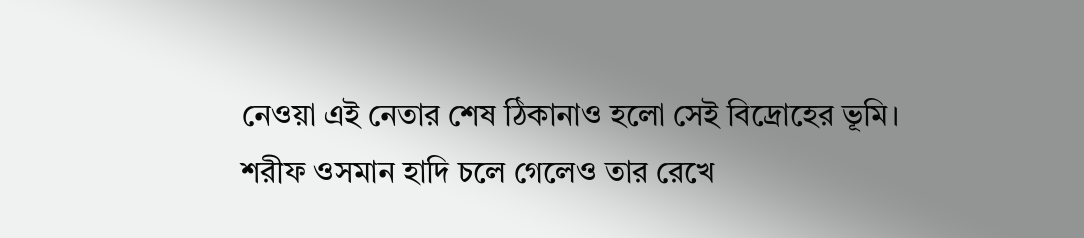নেওয়া এই নেতার শেষ ঠিকানাও হলো সেই বিদ্রোহের ভূমি।
শরীফ ওসমান হাদি চলে গেলেও তার রেখে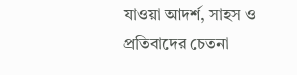যাওয়া আদর্শ, সাহস ও প্রতিবাদের চেতনা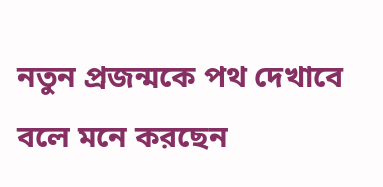নতুন প্রজন্মকে পথ দেখাবে বলে মনে করছেন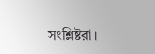সংশ্লিষ্টরা।